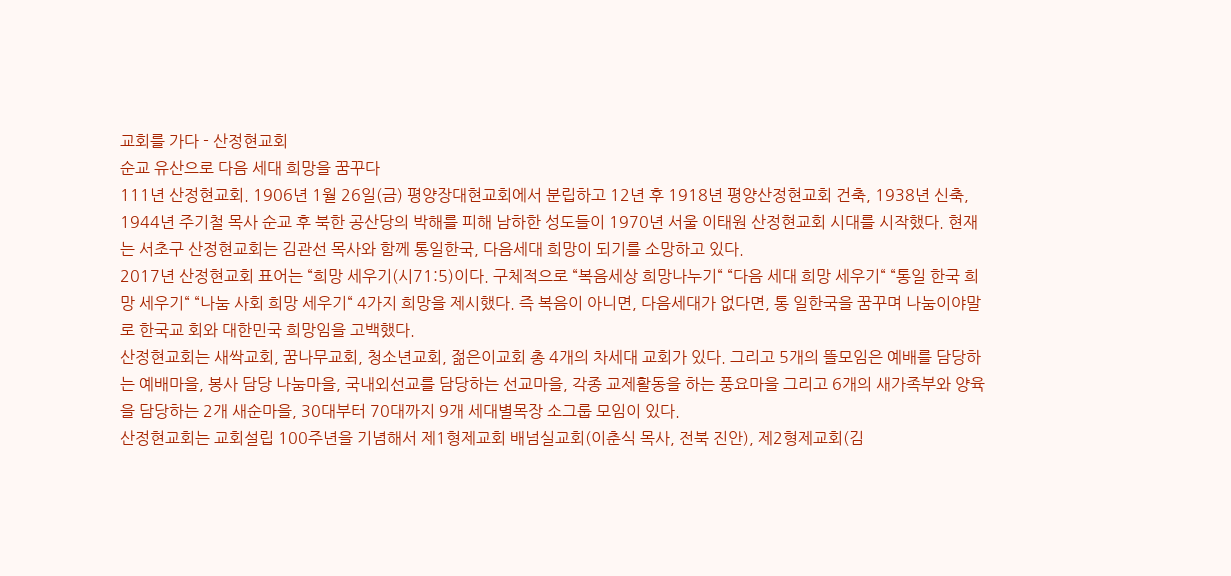교회를 가다 - 산정현교회
순교 유산으로 다음 세대 희망을 꿈꾸다
111년 산정현교회. 1906년 1월 26일(금) 평양장대현교회에서 분립하고 12년 후 1918년 평양산정현교회 건축, 1938년 신축, 1944년 주기철 목사 순교 후 북한 공산당의 박해를 피해 남하한 성도들이 1970년 서울 이태원 산정현교회 시대를 시작했다. 현재는 서초구 산정현교회는 김관선 목사와 함께 통일한국, 다음세대 희망이 되기를 소망하고 있다.
2017년 산정현교회 표어는 “희망 세우기(시71:5)이다. 구체적으로 “복음세상 희망나누기“ “다음 세대 희망 세우기“ “통일 한국 희망 세우기“ “나눔 사회 희망 세우기“ 4가지 희망을 제시했다. 즉 복음이 아니면, 다음세대가 없다면, 통 일한국을 꿈꾸며 나눔이야말로 한국교 회와 대한민국 희망임을 고백했다.
산정현교회는 새싹교회, 꿈나무교회, 청소년교회, 젊은이교회 총 4개의 차세대 교회가 있다. 그리고 5개의 뜰모임은 예배를 담당하는 예배마을, 봉사 담당 나눔마을, 국내외선교를 담당하는 선교마을, 각종 교제활동을 하는 풍요마을 그리고 6개의 새가족부와 양육을 담당하는 2개 새순마을, 30대부터 70대까지 9개 세대별목장 소그룹 모임이 있다.
산정현교회는 교회설립 100주년을 기념해서 제1형제교회 배넘실교회(이춘식 목사, 전북 진안), 제2형제교회(김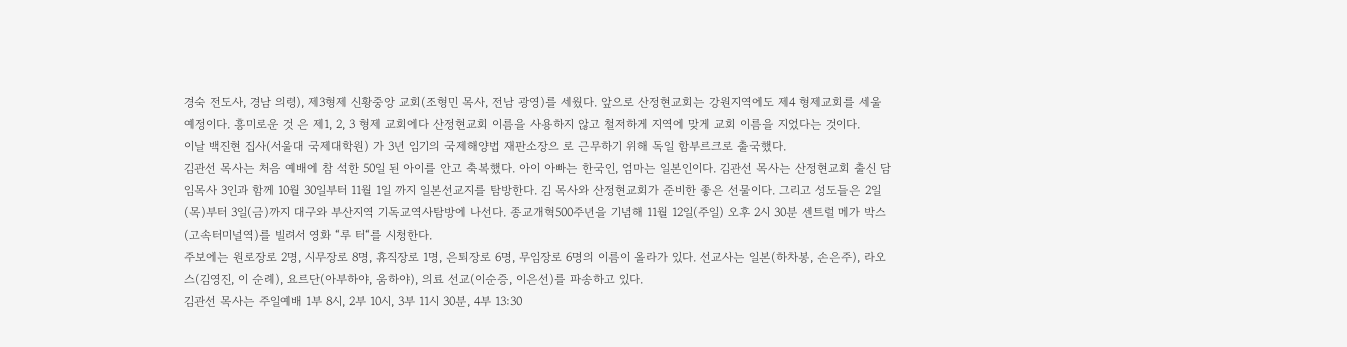경숙 전도사, 경남 의령), 제3형제 신황중앙 교회(조형민 목사, 전남 광영)를 세웠다. 앞으로 산정현교회는 강원지역에도 제4 형제교회를 세울 예정이다. 흥미로운 것 은 제1, 2, 3 형제 교회에다 산정현교회 이름을 사용하지 않고 철저하게 지역에 맞게 교회 이름을 지었다는 것이다.
이날 백진현 집사(서울대 국제대학원) 가 3년 임기의 국제해양법 재판소장으 로 근무하기 위해 독일 함부르크로 출국했다.
김관선 목사는 처음 예배에 참 석한 50일 된 아이를 안고 축복했다. 아이 아빠는 한국인, 엄마는 일본인이다. 김관선 목사는 산정현교회 출신 담임목사 3인과 함께 10월 30일부터 11월 1일 까지 일본선교지를 탐방한다. 김 목사와 산정현교회가 준비한 좋은 선물이다. 그리고 성도들은 2일(목)부터 3일(금)까지 대구와 부산지역 기독교역사탐방에 나선다. 종교개혁500주년을 기념해 11월 12일(주일) 오후 2시 30분 센트럴 메가 박스(고속터미널역)를 빌려서 영화 “루 터“를 시청한다.
주보에는 원로장로 2명, 시무장로 8명, 휴직장로 1명, 은퇴장로 6명, 무임장로 6명의 이름이 올라가 있다. 선교사는 일본(하차봉, 손은주), 라오스(김영진, 이 순례), 요르단(아부하야, 움하야), 의료 선교(이순증, 이은선)를 파송하고 있다.
김관선 목사는 주일예배 1부 8시, 2부 10시, 3부 11시 30분, 4부 13:30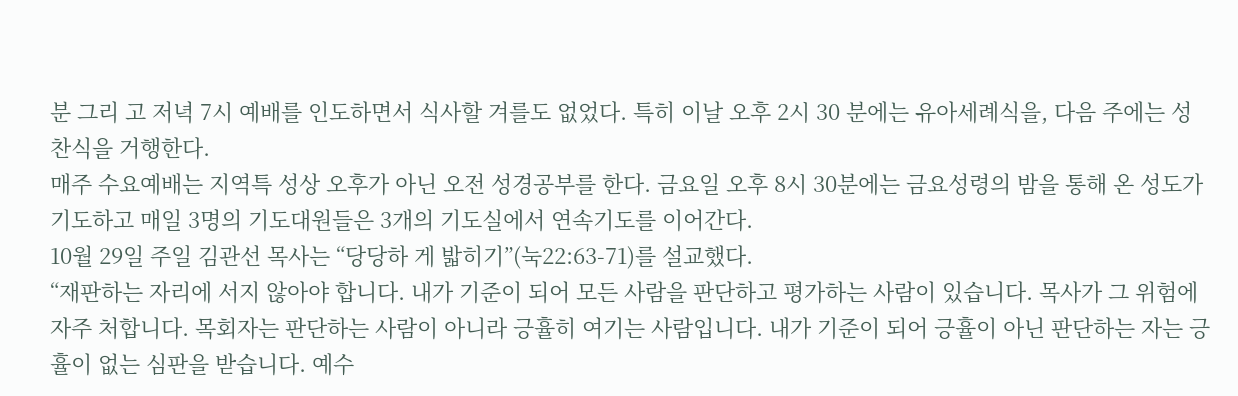분 그리 고 저녁 7시 예배를 인도하면서 식사할 겨를도 없었다. 특히 이날 오후 2시 30 분에는 유아세례식을, 다음 주에는 성찬식을 거행한다.
매주 수요예배는 지역특 성상 오후가 아닌 오전 성경공부를 한다. 금요일 오후 8시 30분에는 금요성령의 밤을 통해 온 성도가 기도하고 매일 3명의 기도대원들은 3개의 기도실에서 연속기도를 이어간다.
10월 29일 주일 김관선 목사는 “당당하 게 밟히기”(눅22:63-71)를 설교했다.
“재판하는 자리에 서지 않아야 합니다. 내가 기준이 되어 모든 사람을 판단하고 평가하는 사람이 있습니다. 목사가 그 위험에 자주 처합니다. 목회자는 판단하는 사람이 아니라 긍휼히 여기는 사람입니다. 내가 기준이 되어 긍휼이 아닌 판단하는 자는 긍휼이 없는 심판을 받습니다. 예수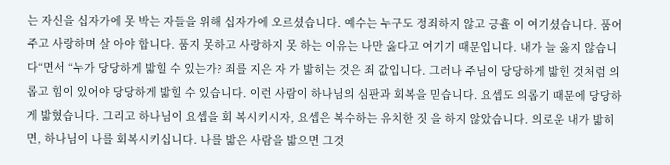는 자신을 십자가에 못 박는 자들을 위해 십자가에 오르셨습니다. 예수는 누구도 정죄하지 않고 긍휼 이 여기셨습니다. 품어주고 사랑하며 살 아야 합니다. 품지 못하고 사랑하지 못 하는 이유는 나만 옳다고 여기기 때문입니다. 내가 늘 옳지 않습니다“면서 “누가 당당하게 밟힐 수 있는가? 죄를 지은 자 가 밟히는 것은 죄 값입니다. 그러나 주님이 당당하게 밟힌 것처럼 의롭고 힘이 있어야 당당하게 밟힐 수 있습니다. 이런 사람이 하나님의 심판과 회복을 믿습니다. 요셉도 의롭기 때문에 당당하게 밟혔습니다. 그리고 하나님이 요셉을 회 복시키시자, 요셉은 복수하는 유치한 짓 을 하지 않았습니다. 의로운 내가 밟히면, 하나님이 나를 회복시키십니다. 나를 밟은 사람을 밟으면 그것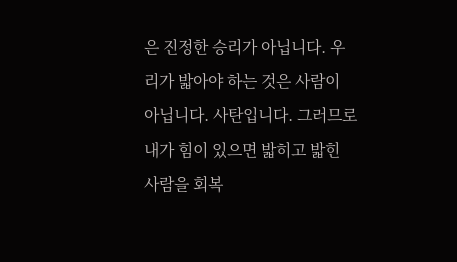은 진정한 승리가 아닙니다. 우리가 밟아야 하는 것은 사람이 아닙니다. 사탄입니다. 그러므로 내가 힘이 있으면 밟히고 밟힌 사람을 회복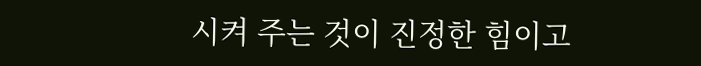시켜 주는 것이 진정한 힘이고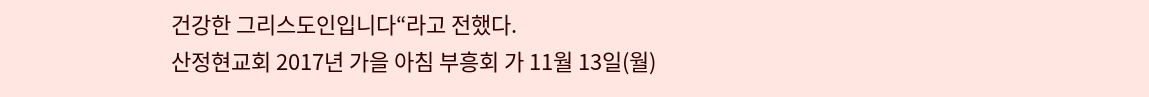건강한 그리스도인입니다“라고 전했다.
산정현교회 2017년 가을 아침 부흥회 가 11월 13일(월)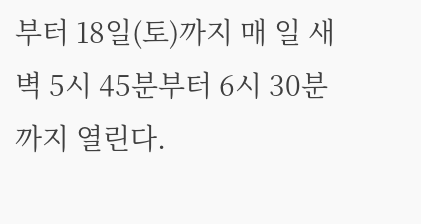부터 18일(토)까지 매 일 새벽 5시 45분부터 6시 30분까지 열린다.